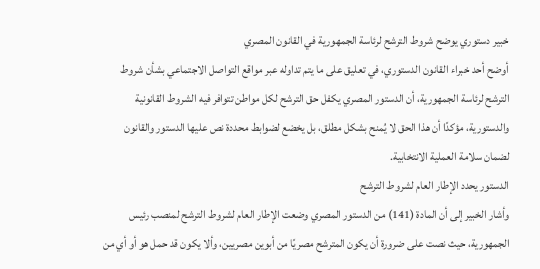خبير دستوري يوضح شروط الترشح لرئاسة الجمهورية في القانون المصري
أوضح أحد خبراء القانون الدستوري، في تعليق على ما يتم تداوله عبر مواقع التواصل الاجتماعي بشأن شروط الترشح لرئاسة الجمهورية، أن الدستور المصري يكفل حق الترشح لكل مواطن تتوافر فيه الشروط القانونية والدستورية، مؤكدًا أن هذا الحق لا يُمنح بشكل مطلق، بل يخضع لضوابط محددة نص عليها الدستور والقانون لضمان سلامة العملية الانتخابية.
الدستور يحدد الإطار العام لشروط الترشح
وأشار الخبير إلى أن المادة (141) من الدستور المصري وضعت الإطار العام لشروط الترشح لمنصب رئيس الجمهورية، حيث نصت على ضرورة أن يكون المترشح مصريًا من أبوين مصريين، وألا يكون قد حمل هو أو أي من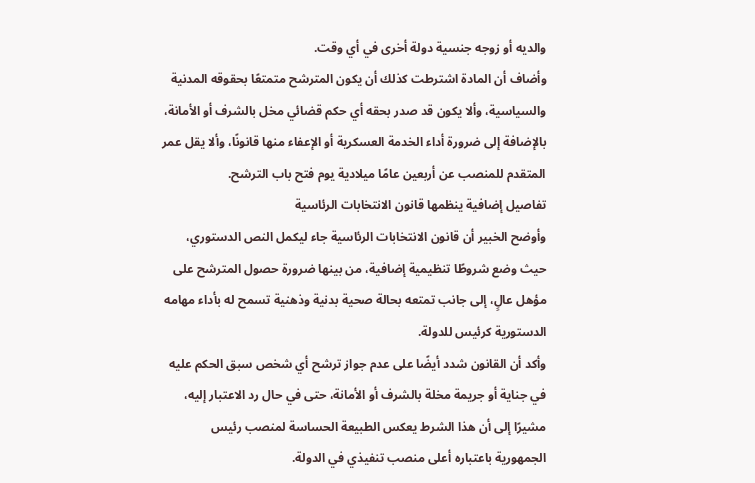والديه أو زوجه جنسية دولة أخرى في أي وقت.
وأضاف أن المادة اشترطت كذلك أن يكون المترشح متمتعًا بحقوقه المدنية والسياسية، وألا يكون قد صدر بحقه أي حكم قضائي مخل بالشرف أو الأمانة، بالإضافة إلى ضرورة أداء الخدمة العسكرية أو الإعفاء منها قانونًا، وألا يقل عمر المتقدم للمنصب عن أربعين عامًا ميلادية يوم فتح باب الترشح.
تفاصيل إضافية ينظمها قانون الانتخابات الرئاسية
وأوضح الخبير أن قانون الانتخابات الرئاسية جاء ليكمل النص الدستوري، حيث وضع شروطًا تنظيمية إضافية، من بينها ضرورة حصول المترشح على مؤهل عالٍ، إلى جانب تمتعه بحالة صحية بدنية وذهنية تسمح له بأداء مهامه الدستورية كرئيس للدولة.
وأكد أن القانون شدد أيضًا على عدم جواز ترشح أي شخص سبق الحكم عليه في جناية أو جريمة مخلة بالشرف أو الأمانة، حتى في حال رد الاعتبار إليه، مشيرًا إلى أن هذا الشرط يعكس الطبيعة الحساسة لمنصب رئيس الجمهورية باعتباره أعلى منصب تنفيذي في الدولة.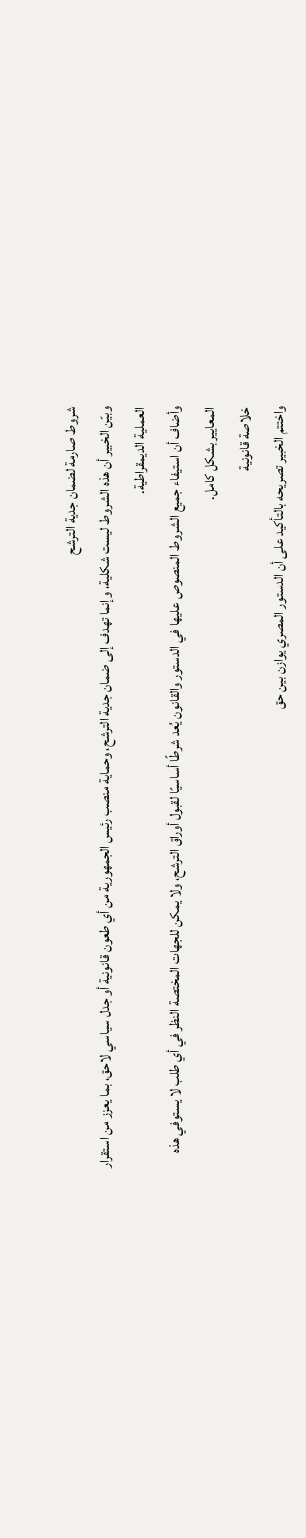شروط صارمة لضمان جدية الترشح
وبيّن الخبير أن هذه الشروط ليست شكلية، وإنما تهدف إلى ضمان جدية الترشح، وحماية منصب رئيس الجمهورية من أي طعون قانونية أو جدل سياسي لاحق، بما يعزز من استقرار العملية الديمقراطية.
وأضاف أن استيفاء جميع الشروط المنصوص عليها في الدستور والقانون يُعد شرطًا أساسيًا لقبول أوراق الترشح، ولا يمكن للجهات المختصة النظر في أي طلب لا يستوفي هذه المعايير بشكل كامل.
خلاصة قانونية
واختتم الخبير تصريحه بالتأكيد على أن الدستور المصري يوازن بين حق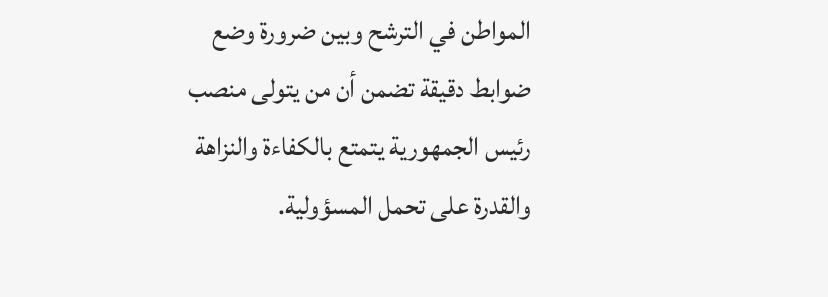المواطن في الترشح وبين ضرورة وضع ضوابط دقيقة تضمن أن من يتولى منصب رئيس الجمهورية يتمتع بالكفاءة والنزاهة والقدرة على تحمل المسؤولية.